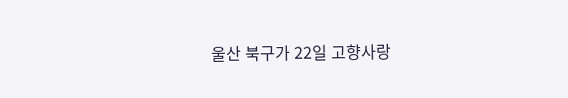울산 북구가 22일 고향사랑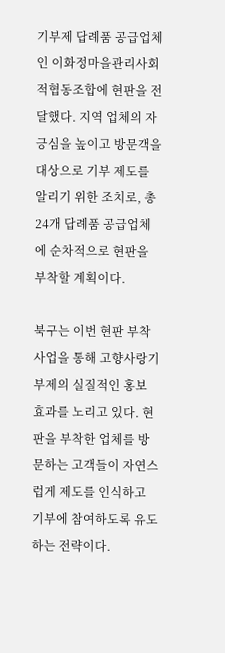기부제 답례품 공급업체인 이화정마을관리사회적협동조합에 현판을 전달했다. 지역 업체의 자긍심을 높이고 방문객을 대상으로 기부 제도를 알리기 위한 조치로, 총 24개 답례품 공급업체에 순차적으로 현판을 부착할 계획이다.

북구는 이번 현판 부착 사업을 통해 고향사랑기부제의 실질적인 홍보 효과를 노리고 있다. 현판을 부착한 업체를 방문하는 고객들이 자연스럽게 제도를 인식하고 기부에 참여하도록 유도하는 전략이다.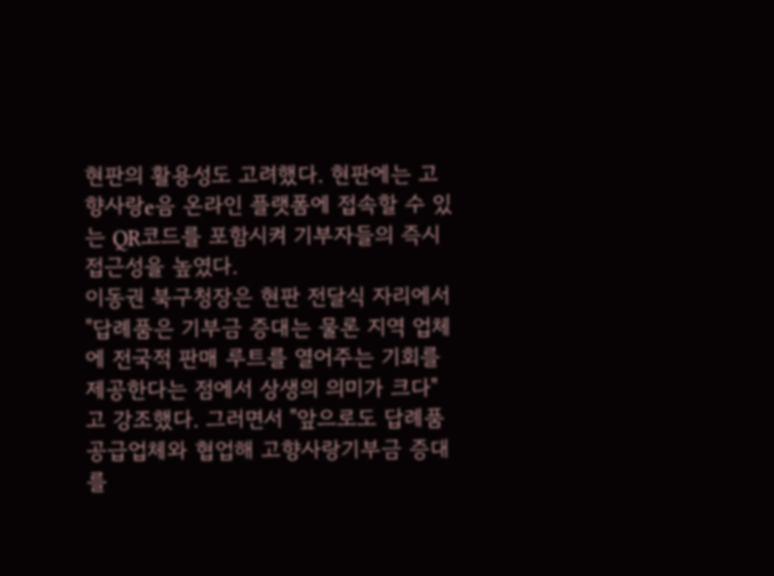현판의 활용성도 고려했다. 현판에는 고향사랑e음 온라인 플랫폼에 접속할 수 있는 QR코드를 포함시켜 기부자들의 즉시 접근성을 높였다.
이동권 북구청장은 현판 전달식 자리에서 "답례품은 기부금 증대는 물론 지역 업체에 전국적 판매 루트를 열어주는 기회를 제공한다는 점에서 상생의 의미가 크다"고 강조했다. 그러면서 "앞으로도 답례품 공급업체와 협업해 고향사랑기부금 증대를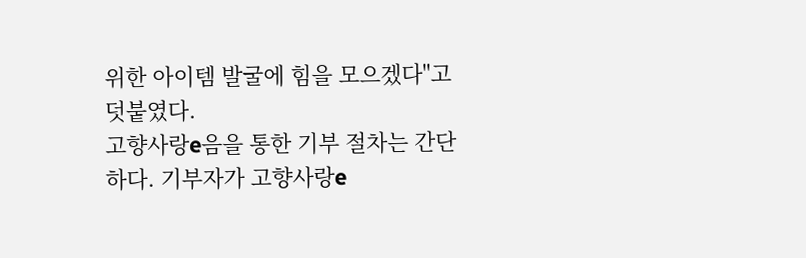위한 아이템 발굴에 힘을 모으겠다"고 덧붙였다.
고향사랑e음을 통한 기부 절차는 간단하다. 기부자가 고향사랑e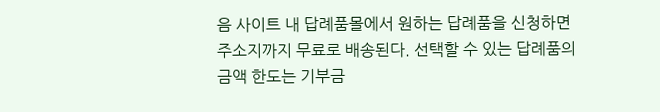음 사이트 내 답례품몰에서 원하는 답례품을 신청하면 주소지까지 무료로 배송된다. 선택할 수 있는 답례품의 금액 한도는 기부금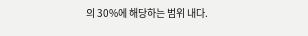의 30%에 해당하는 범위 내다.